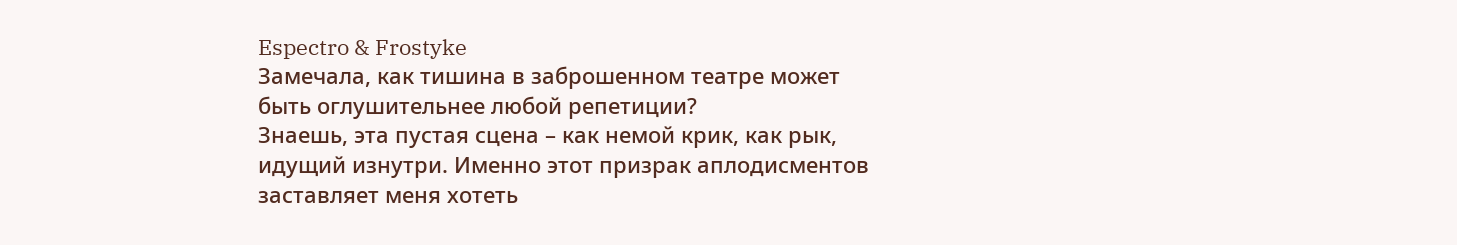Espectro & Frostyke
Замечала, как тишина в заброшенном театре может быть оглушительнее любой репетиции?
Знаешь, эта пустая сцена – как немой крик, как рык, идущий изнутри. Именно этот призрак аплодисментов заставляет меня хотеть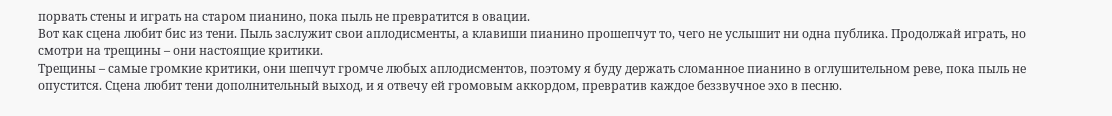порвать стены и играть на старом пианино, пока пыль не превратится в овации.
Вот как сцена любит бис из тени. Пыль заслужит свои аплодисменты, а клавиши пианино прошепчут то, чего не услышит ни одна публика. Продолжай играть, но смотри на трещины – они настоящие критики.
Трещины – самые громкие критики, они шепчут громче любых аплодисментов, поэтому я буду держать сломанное пианино в оглушительном реве, пока пыль не опустится. Сцена любит тени дополнительный выход, и я отвечу ей громовым аккордом, превратив каждое беззвучное эхо в песню.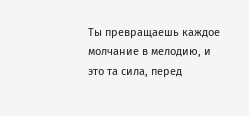Ты превращаешь каждое молчание в мелодию, и это та сила, перед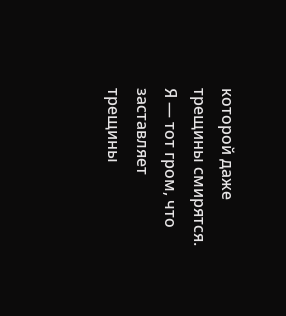которой даже трещины смирятся.
Я — тот гром, что заставляет трещины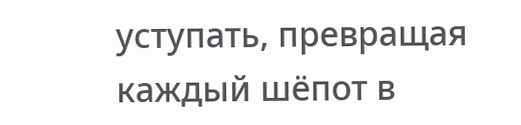уступать, превращая каждый шёпот в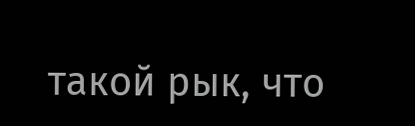такой рык, что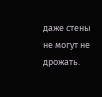даже стены не могут не дрожать.